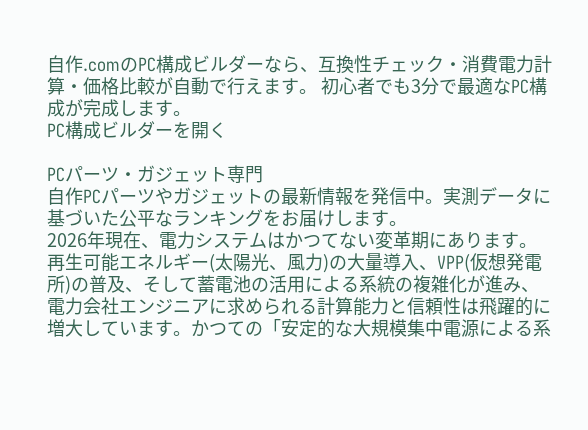自作.comのPC構成ビルダーなら、互換性チェック・消費電力計算・価格比較が自動で行えます。 初心者でも3分で最適なPC構成が完成します。
PC構成ビルダーを開く

PCパーツ・ガジェット専門
自作PCパーツやガジェットの最新情報を発信中。実測データに基づいた公平なランキングをお届けします。
2026年現在、電力システムはかつてない変革期にあります。再生可能エネルギー(太陽光、風力)の大量導入、VPP(仮想発電所)の普及、そして蓄電池の活用による系統の複雑化が進み、電力会社エンジニアに求められる計算能力と信頼性は飛躍的に増大しています。かつての「安定的な大規模集中電源による系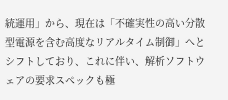統運用」から、現在は「不確実性の高い分散型電源を含む高度なリアルタイム制御」へとシフトしており、これに伴い、解析ソフトウェアの要求スペックも極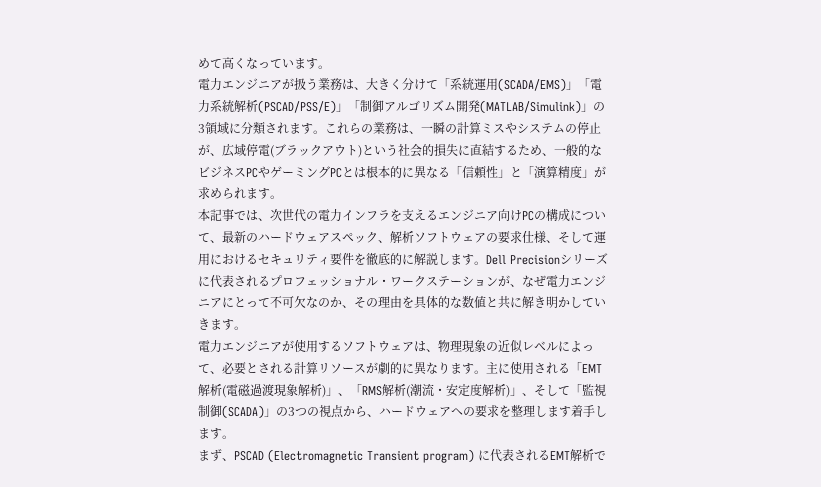めて高くなっています。
電力エンジニアが扱う業務は、大きく分けて「系統運用(SCADA/EMS)」「電力系統解析(PSCAD/PSS/E)」「制御アルゴリズム開発(MATLAB/Simulink)」の3領域に分類されます。これらの業務は、一瞬の計算ミスやシステムの停止が、広域停電(ブラックアウト)という社会的損失に直結するため、一般的なビジネスPCやゲーミングPCとは根本的に異なる「信頼性」と「演算精度」が求められます。
本記事では、次世代の電力インフラを支えるエンジニア向けPCの構成について、最新のハードウェアスペック、解析ソフトウェアの要求仕様、そして運用におけるセキュリティ要件を徹底的に解説します。Dell Precisionシリーズに代表されるプロフェッショナル・ワークステーションが、なぜ電力エンジニアにとって不可欠なのか、その理由を具体的な数値と共に解き明かしていきます。
電力エンジニアが使用するソフトウェアは、物理現象の近似レベルによって、必要とされる計算リソースが劇的に異なります。主に使用される「EMT解析(電磁過渡現象解析)」、「RMS解析(潮流・安定度解析)」、そして「監視制御(SCADA)」の3つの視点から、ハードウェアへの要求を整理します着手します。
まず、PSCAD (Electromagnetic Transient program) に代表されるEMT解析で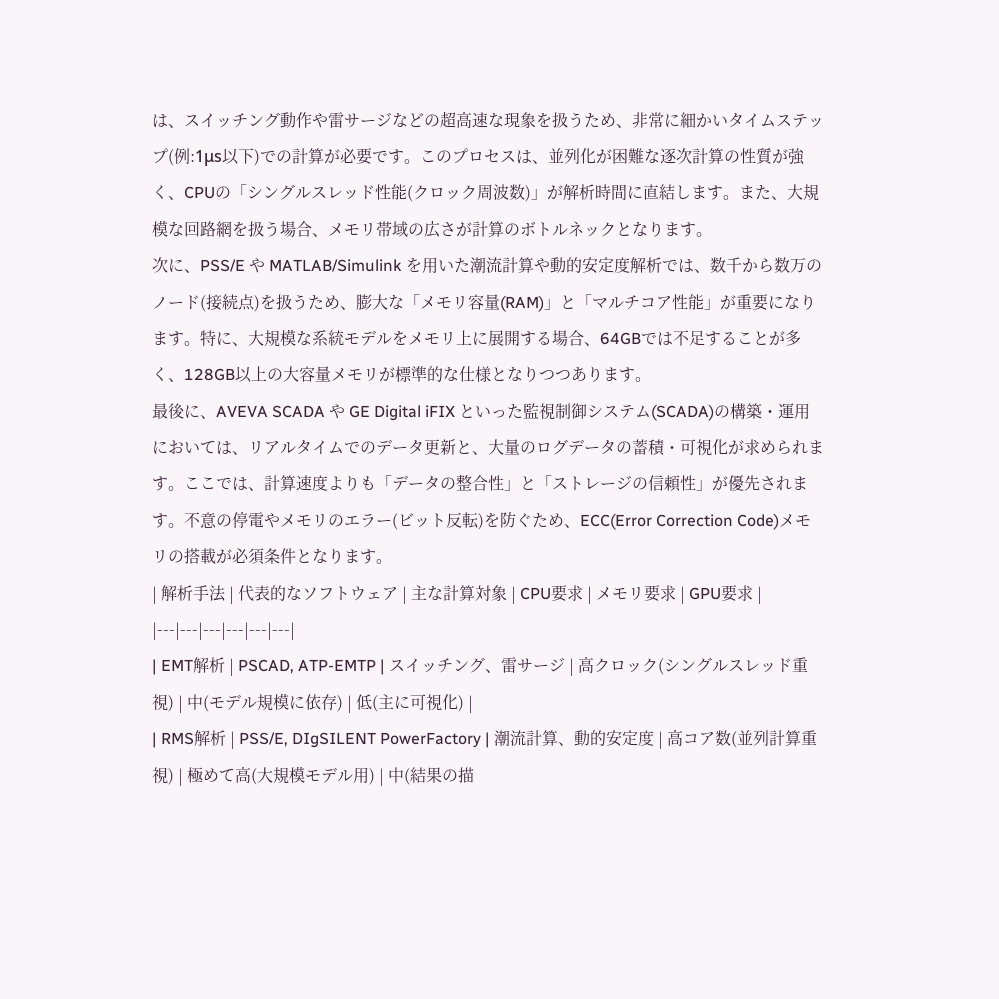は、スイッチング動作や雷サージなどの超高速な現象を扱うため、非常に細かいタイムステップ(例:1μs以下)での計算が必要です。このプロセスは、並列化が困難な逐次計算の性質が強く、CPUの「シングルスレッド性能(クロック周波数)」が解析時間に直結します。また、大規模な回路網を扱う場合、メモリ帯域の広さが計算のボトルネックとなります。
次に、PSS/E や MATLAB/Simulink を用いた潮流計算や動的安定度解析では、数千から数万のノード(接続点)を扱うため、膨大な「メモリ容量(RAM)」と「マルチコア性能」が重要になります。特に、大規模な系統モデルをメモリ上に展開する場合、64GBでは不足することが多く、128GB以上の大容量メモリが標準的な仕様となりつつあります。
最後に、AVEVA SCADA や GE Digital iFIX といった監視制御システム(SCADA)の構築・運用においては、リアルタイムでのデータ更新と、大量のログデータの蓄積・可視化が求められます。ここでは、計算速度よりも「データの整合性」と「ストレージの信頼性」が優先されます。不意の停電やメモリのエラー(ビット反転)を防ぐため、ECC(Error Correction Code)メモリの搭載が必須条件となります。
| 解析手法 | 代表的なソフトウェア | 主な計算対象 | CPU要求 | メモリ要求 | GPU要求 |
|---|---|---|---|---|---|
| EMT解析 | PSCAD, ATP-EMTP | スイッチング、雷サージ | 高クロック(シングルスレッド重視) | 中(モデル規模に依存) | 低(主に可視化) |
| RMS解析 | PSS/E, DIgSILENT PowerFactory | 潮流計算、動的安定度 | 高コア数(並列計算重視) | 極めて高(大規模モデル用) | 中(結果の描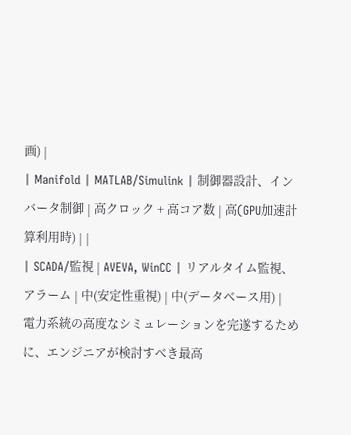画) |
| Manifold | MATLAB/Simulink | 制御器設計、インバータ制御 | 高クロック + 高コア数 | 高(GPU加速計算利用時) | |
| SCADA/監視 | AVEVA, WinCC | リアルタイム監視、アラーム | 中(安定性重視) | 中(データベース用) |
電力系統の高度なシミュレーションを完遂するために、エンジニアが検討すべき最高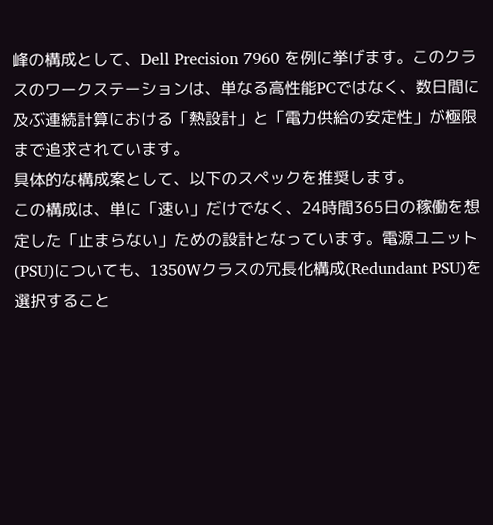峰の構成として、Dell Precision 7960 を例に挙げます。このクラスのワークステーションは、単なる高性能PCではなく、数日間に及ぶ連続計算における「熱設計」と「電力供給の安定性」が極限まで追求されています。
具体的な構成案として、以下のスペックを推奨します。
この構成は、単に「速い」だけでなく、24時間365日の稼働を想定した「止まらない」ための設計となっています。電源ユニット(PSU)についても、1350Wクラスの冗長化構成(Redundant PSU)を選択すること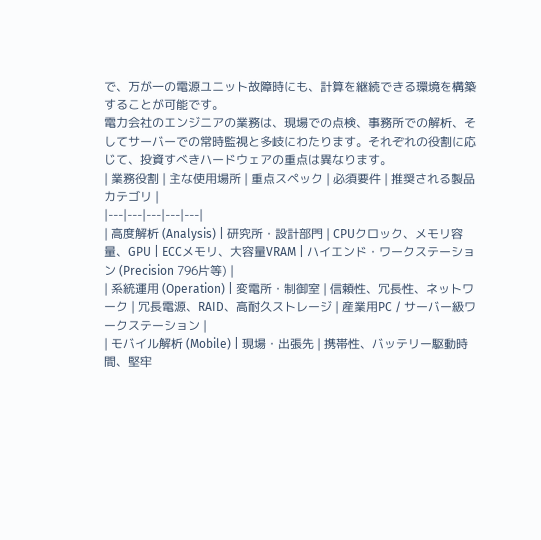で、万が一の電源ユニット故障時にも、計算を継続できる環境を構築することが可能です。
電力会社のエンジニアの業務は、現場での点検、事務所での解析、そしてサーバーでの常時監視と多岐にわたります。それぞれの役割に応じて、投資すべきハードウェアの重点は異なります。
| 業務役割 | 主な使用場所 | 重点スペック | 必須要件 | 推奨される製品カテゴリ |
|---|---|---|---|---|
| 高度解析 (Analysis) | 研究所・設計部門 | CPUクロック、メモリ容量、GPU | ECCメモリ、大容量VRAM | ハイエンド・ワークステーション (Precision 796片等) |
| 系統運用 (Operation) | 変電所・制御室 | 信頼性、冗長性、ネットワーク | 冗長電源、RAID、高耐久ストレージ | 産業用PC / サーバー級ワークステーション |
| モバイル解析 (Mobile) | 現場・出張先 | 携帯性、バッテリー駆動時間、堅牢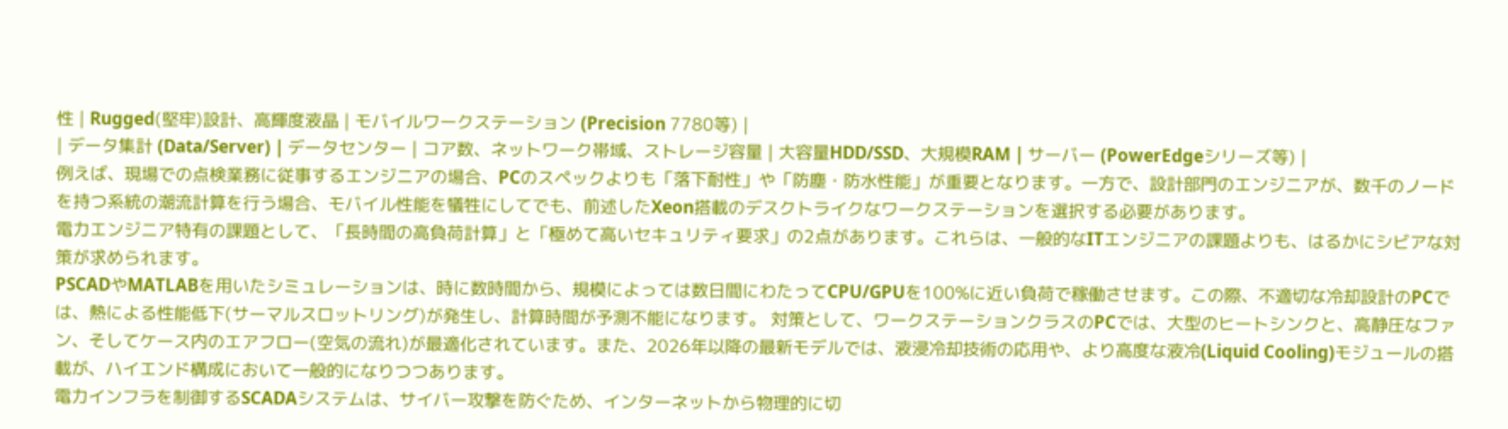性 | Rugged(堅牢)設計、高輝度液晶 | モバイルワークステーション (Precision 7780等) |
| データ集計 (Data/Server) | データセンター | コア数、ネットワーク帯域、ストレージ容量 | 大容量HDD/SSD、大規模RAM | サーバー (PowerEdgeシリーズ等) |
例えば、現場での点検業務に従事するエンジニアの場合、PCのスペックよりも「落下耐性」や「防塵・防水性能」が重要となります。一方で、設計部門のエンジニアが、数千のノードを持つ系統の潮流計算を行う場合、モバイル性能を犠牲にしてでも、前述したXeon搭載のデスクトライクなワークステーションを選択する必要があります。
電力エンジニア特有の課題として、「長時間の高負荷計算」と「極めて高いセキュリティ要求」の2点があります。これらは、一般的なITエンジニアの課題よりも、はるかにシビアな対策が求められます。
PSCADやMATLABを用いたシミュレーションは、時に数時間から、規模によっては数日間にわたってCPU/GPUを100%に近い負荷で稼働させます。この際、不適切な冷却設計のPCでは、熱による性能低下(サーマルスロットリング)が発生し、計算時間が予測不能になります。 対策として、ワークステーションクラスのPCでは、大型のヒートシンクと、高静圧なファン、そしてケース内のエアフロー(空気の流れ)が最適化されています。また、2026年以降の最新モデルでは、液浸冷却技術の応用や、より高度な液冷(Liquid Cooling)モジュールの搭載が、ハイエンド構成において一般的になりつつあります。
電力インフラを制御するSCADAシステムは、サイバー攻撃を防ぐため、インターネットから物理的に切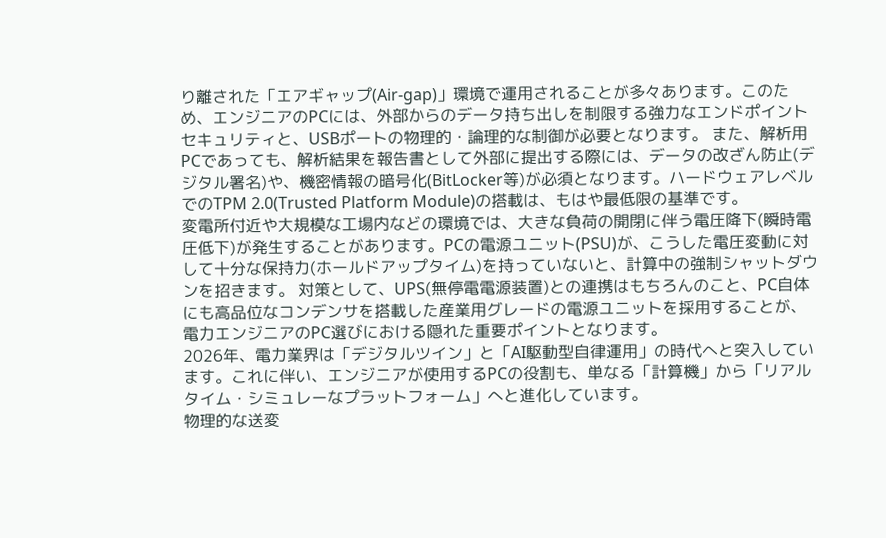り離された「エアギャップ(Air-gap)」環境で運用されることが多々あります。このため、エンジニアのPCには、外部からのデータ持ち出しを制限する強力なエンドポイントセキュリティと、USBポートの物理的・論理的な制御が必要となります。 また、解析用PCであっても、解析結果を報告書として外部に提出する際には、データの改ざん防止(デジタル署名)や、機密情報の暗号化(BitLocker等)が必須となります。ハードウェアレベルでのTPM 2.0(Trusted Platform Module)の搭載は、もはや最低限の基準です。
変電所付近や大規模な工場内などの環境では、大きな負荷の開閉に伴う電圧降下(瞬時電圧低下)が発生することがあります。PCの電源ユニット(PSU)が、こうした電圧変動に対して十分な保持力(ホールドアップタイム)を持っていないと、計算中の強制シャットダウンを招きます。 対策として、UPS(無停電電源装置)との連携はもちろんのこと、PC自体にも高品位なコンデンサを搭載した産業用グレードの電源ユニットを採用することが、電力エンジニアのPC選びにおける隠れた重要ポイントとなります。
2026年、電力業界は「デジタルツイン」と「AI駆動型自律運用」の時代へと突入しています。これに伴い、エンジニアが使用するPCの役割も、単なる「計算機」から「リアルタイム・シミュレーなプラットフォーム」へと進化しています。
物理的な送変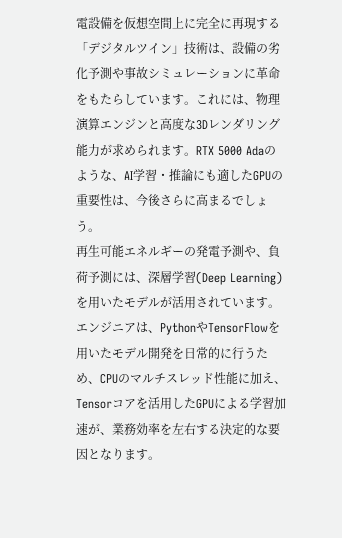電設備を仮想空間上に完全に再現する「デジタルツイン」技術は、設備の劣化予測や事故シミュレーションに革命をもたらしています。これには、物理演算エンジンと高度な3Dレンダリング能力が求められます。RTX 5000 Adaのような、AI学習・推論にも適したGPUの重要性は、今後さらに高まるでしょう。
再生可能エネルギーの発電予測や、負荷予測には、深層学習(Deep Learning)を用いたモデルが活用されています。エンジニアは、PythonやTensorFlowを用いたモデル開発を日常的に行うため、CPUのマルチスレッド性能に加え、Tensorコアを活用したGPUによる学習加速が、業務効率を左右する決定的な要因となります。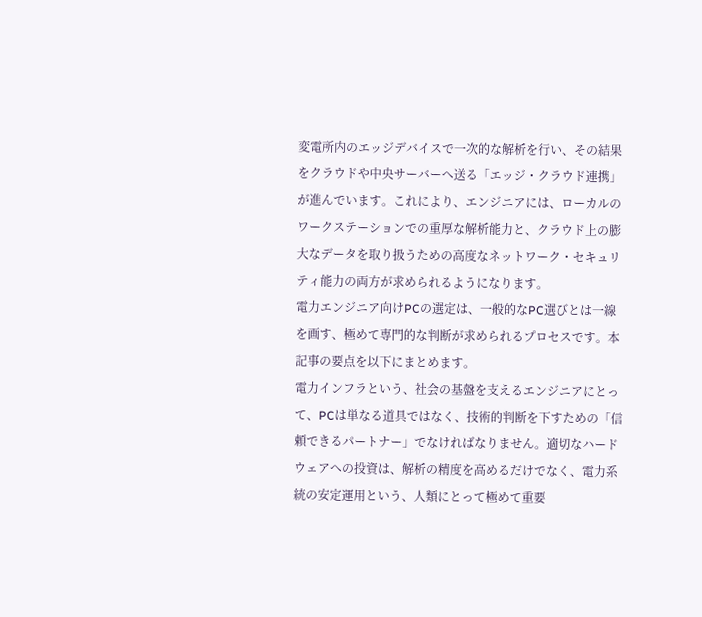変電所内のエッジデバイスで一次的な解析を行い、その結果をクラウドや中央サーバーへ送る「エッジ・クラウド連携」が進んでいます。これにより、エンジニアには、ローカルのワークステーションでの重厚な解析能力と、クラウド上の膨大なデータを取り扱うための高度なネットワーク・セキュリティ能力の両方が求められるようになります。
電力エンジニア向けPCの選定は、一般的なPC選びとは一線を画す、極めて専門的な判断が求められるプロセスです。本記事の要点を以下にまとめます。
電力インフラという、社会の基盤を支えるエンジニアにとって、PCは単なる道具ではなく、技術的判断を下すための「信頼できるパートナー」でなければなりません。適切なハードウェアへの投資は、解析の精度を高めるだけでなく、電力系統の安定運用という、人類にとって極めて重要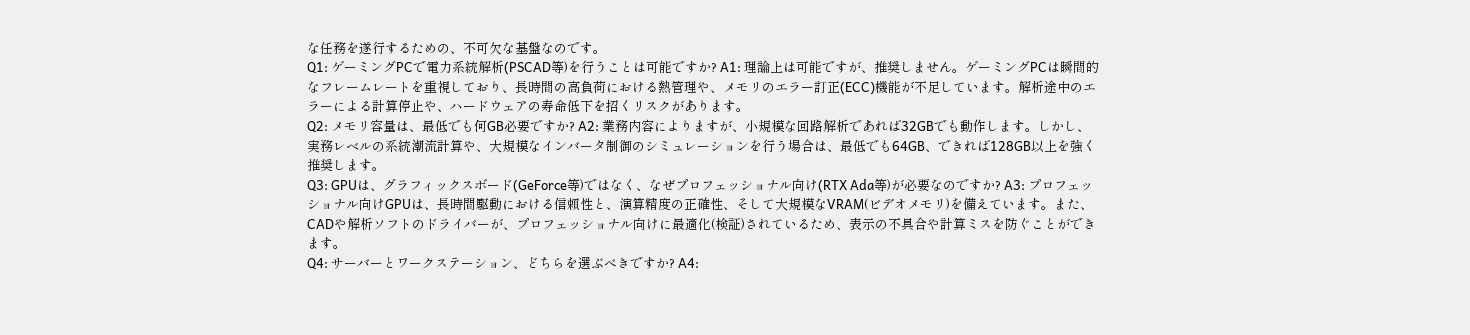な任務を遂行するための、不可欠な基盤なのです。
Q1: ゲーミングPCで電力系統解析(PSCAD等)を行うことは可能ですか? A1: 理論上は可能ですが、推奨しません。ゲーミングPCは瞬間的なフレームレートを重視しており、長時間の高負荷における熱管理や、メモリのエラー訂正(ECC)機能が不足しています。解析途中のエラーによる計算停止や、ハードウェアの寿命低下を招くリスクがあります。
Q2: メモリ容量は、最低でも何GB必要ですか? A2: 業務内容によりますが、小規模な回路解析であれば32GBでも動作します。しかし、実務レベルの系統潮流計算や、大規模なインバータ制御のシミュレーションを行う場合は、最低でも64GB、できれば128GB以上を強く推奨します。
Q3: GPUは、グラフィックスボード(GeForce等)ではなく、なぜプロフェッショナル向け(RTX Ada等)が必要なのですか? A3: プロフェッショナル向けGPUは、長時間駆動における信頼性と、演算精度の正確性、そして大規模なVRAM(ビデオメモリ)を備えています。また、CADや解析ソフトのドライバーが、プロフェッショナル向けに最適化(検証)されているため、表示の不具合や計算ミスを防ぐことができます。
Q4: サーバーとワークステーション、どちらを選ぶべきですか? A4: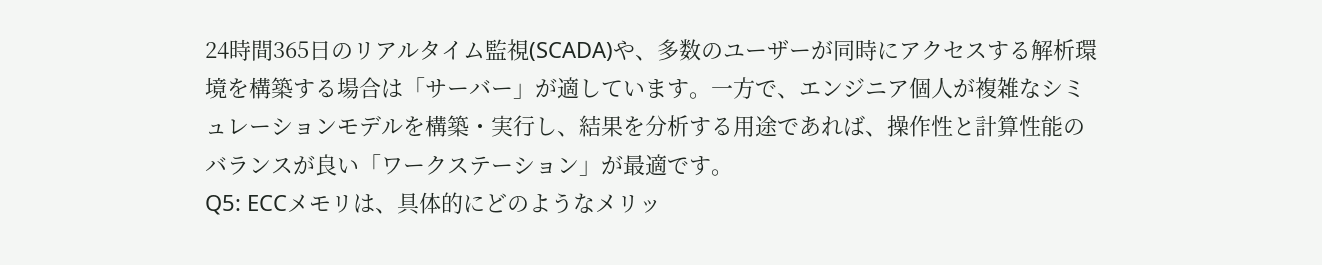24時間365日のリアルタイム監視(SCADA)や、多数のユーザーが同時にアクセスする解析環境を構築する場合は「サーバー」が適しています。一方で、エンジニア個人が複雑なシミュレーションモデルを構築・実行し、結果を分析する用途であれば、操作性と計算性能のバランスが良い「ワークステーション」が最適です。
Q5: ECCメモリは、具体的にどのようなメリッ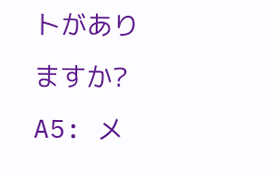トがありますか? A5: メ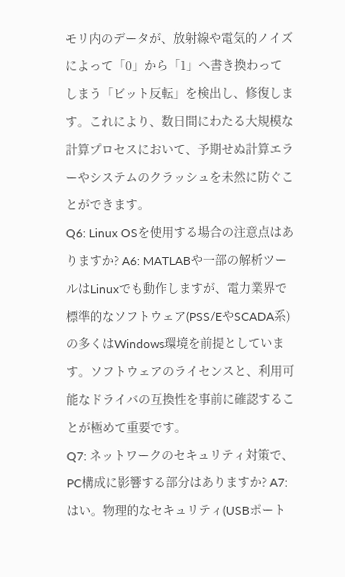モリ内のデータが、放射線や電気的ノイズによって「0」から「1」へ書き換わってしまう「ビット反転」を検出し、修復します。これにより、数日間にわたる大規模な計算プロセスにおいて、予期せぬ計算エラーやシステムのクラッシュを未然に防ぐことができます。
Q6: Linux OSを使用する場合の注意点はありますか? A6: MATLABや一部の解析ツールはLinuxでも動作しますが、電力業界で標準的なソフトウェア(PSS/EやSCADA系)の多くはWindows環境を前提としています。ソフトウェアのライセンスと、利用可能なドライバの互換性を事前に確認することが極めて重要です。
Q7: ネットワークのセキュリティ対策で、PC構成に影響する部分はありますか? A7: はい。物理的なセキュリティ(USBポート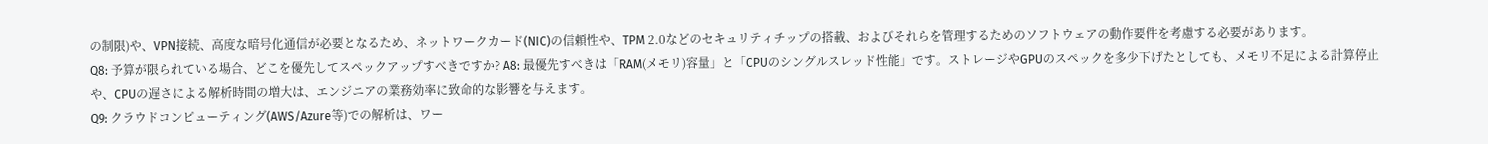の制限)や、VPN接続、高度な暗号化通信が必要となるため、ネットワークカード(NIC)の信頼性や、TPM 2.0などのセキュリティチップの搭載、およびそれらを管理するためのソフトウェアの動作要件を考慮する必要があります。
Q8: 予算が限られている場合、どこを優先してスペックアップすべきですか? A8: 最優先すべきは「RAM(メモリ)容量」と「CPUのシングルスレッド性能」です。ストレージやGPUのスペックを多少下げたとしても、メモリ不足による計算停止や、CPUの遅さによる解析時間の増大は、エンジニアの業務効率に致命的な影響を与えます。
Q9: クラウドコンピューティング(AWS/Azure等)での解析は、ワー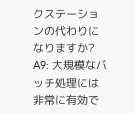クステーションの代わりになりますか? A9: 大規模なバッチ処理には非常に有効で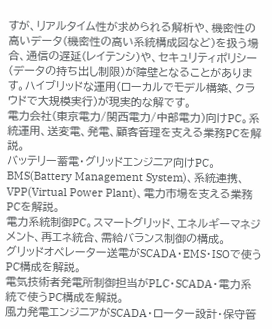すが、リアルタイム性が求められる解析や、機密性の高いデータ(機密性の高い系統構成図など)を扱う場合、通信の遅延(レイテンシ)や、セキュリティポリシー(データの持ち出し制限)が障壁となることがあります。ハイブリッドな運用(ローカルでモデル構築、クラウドで大規模実行)が現実的な解です。
電力会社(東京電力/関西電力/中部電力)向けPC。系統運用、送変電、発電、顧客管理を支える業務PCを解説。
バッテリー蓄電・グリッドエンジニア向けPC。BMS(Battery Management System)、系統連携、VPP(Virtual Power Plant)、電力市場を支える業務PCを解説。
電力系統制御PC。スマートグリッド、エネルギーマネジメント、再エネ統合、需給バランス制御の構成。
グリッドオペレーター送電がSCADA・EMS・ISOで使うPC構成を解説。
電気技術者発電所制御担当がPLC・SCADA・電力系統で使うPC構成を解説。
風力発電エンジニアがSCADA・ローター設計・保守管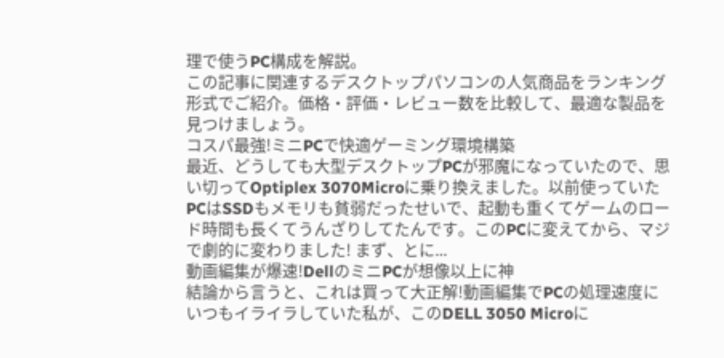理で使うPC構成を解説。
この記事に関連するデスクトップパソコンの人気商品をランキング形式でご紹介。価格・評価・レビュー数を比較して、最適な製品を見つけましょう。
コスパ最強!ミニPCで快適ゲーミング環境構築
最近、どうしても大型デスクトップPCが邪魔になっていたので、思い切ってOptiplex 3070Microに乗り換えました。以前使っていたPCはSSDもメモリも貧弱だったせいで、起動も重くてゲームのロード時間も長くてうんざりしてたんです。このPCに変えてから、マジで劇的に変わりました! まず、とに...
動画編集が爆速!DellのミニPCが想像以上に神
結論から言うと、これは買って大正解!動画編集でPCの処理速度にいつもイライラしていた私が、このDELL 3050 Microに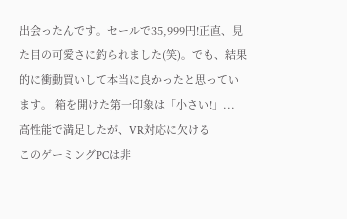出会ったんです。セールで35,999円!正直、見た目の可愛さに釣られました(笑)。でも、結果的に衝動買いして本当に良かったと思っています。 箱を開けた第一印象は「小さい!」...
高性能で満足したが、VR対応に欠ける
このゲーミングPCは非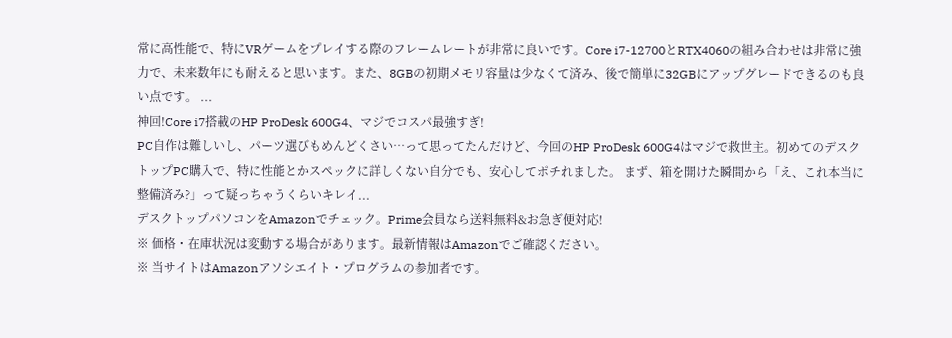常に高性能で、特にVRゲームをプレイする際のフレームレートが非常に良いです。Core i7-12700とRTX4060の組み合わせは非常に強力で、未来数年にも耐えると思います。また、8GBの初期メモリ容量は少なくて済み、後で簡単に32GBにアップグレードできるのも良い点です。 ...
神回!Core i7搭載のHP ProDesk 600G4、マジでコスパ最強すぎ!
PC自作は難しいし、パーツ選びもめんどくさい…って思ってたんだけど、今回のHP ProDesk 600G4はマジで救世主。初めてのデスクトップPC購入で、特に性能とかスペックに詳しくない自分でも、安心してポチれました。 まず、箱を開けた瞬間から「え、これ本当に整備済み?」って疑っちゃうくらいキレイ...
デスクトップパソコンをAmazonでチェック。Prime会員なら送料無料&お急ぎ便対応!
※ 価格・在庫状況は変動する場合があります。最新情報はAmazonでご確認ください。
※ 当サイトはAmazonアソシエイト・プログラムの参加者です。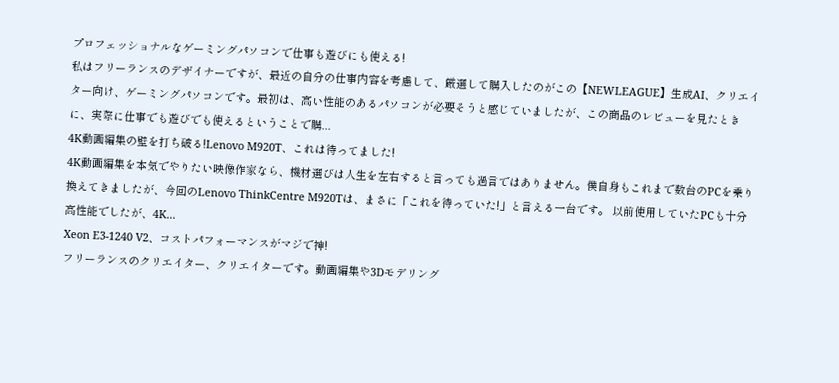プロフェッショナルなゲーミングパソコンで仕事も遊びにも使える!
私はフリーランスのデザイナーですが、最近の自分の仕事内容を考慮して、厳選して購入したのがこの【NEWLEAGUE】生成AI、クリエイター向け、ゲーミングパソコンです。最初は、高い性能のあるパソコンが必要そうと感じていましたが、この商品のレビューを見たときに、実際に仕事でも遊びでも使えるということで購...
4K動画編集の壁を打ち破る!Lenovo M920T、これは待ってました!
4K動画編集を本気でやりたい映像作家なら、機材選びは人生を左右すると言っても過言ではありません。僕自身もこれまで数台のPCを乗り換えてきましたが、今回のLenovo ThinkCentre M920Tは、まさに「これを待っていた!」と言える一台です。 以前使用していたPCも十分高性能でしたが、4K...
Xeon E3-1240 V2、コストパフォーマンスがマジで神!
フリーランスのクリエイター、クリエイターです。動画編集や3Dモデリング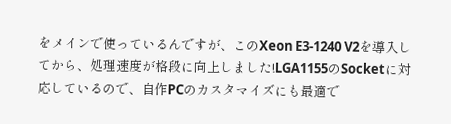をメインで使っているんですが、このXeon E3-1240 V2を導入してから、処理速度が格段に向上しました!LGA1155のSocketに対応しているので、自作PCのカスタマイズにも最適で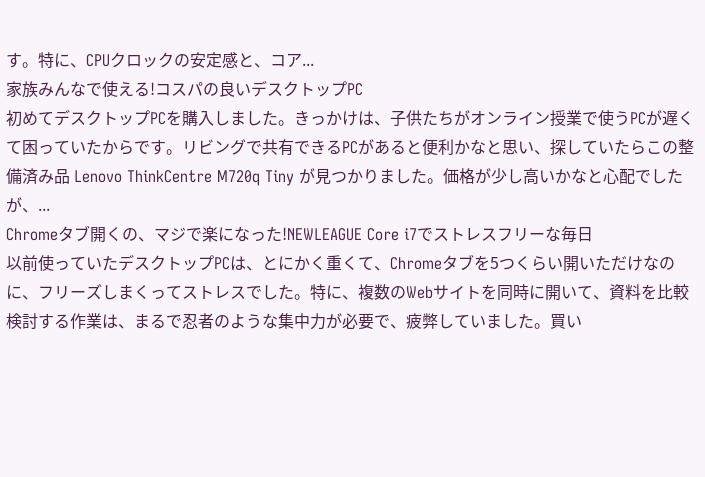す。特に、CPUクロックの安定感と、コア...
家族みんなで使える!コスパの良いデスクトップPC
初めてデスクトップPCを購入しました。きっかけは、子供たちがオンライン授業で使うPCが遅くて困っていたからです。リビングで共有できるPCがあると便利かなと思い、探していたらこの整備済み品 Lenovo ThinkCentre M720q Tiny が見つかりました。価格が少し高いかなと心配でしたが、...
Chromeタブ開くの、マジで楽になった!NEWLEAGUE Core i7でストレスフリーな毎日
以前使っていたデスクトップPCは、とにかく重くて、Chromeタブを5つくらい開いただけなのに、フリーズしまくってストレスでした。特に、複数のWebサイトを同時に開いて、資料を比較検討する作業は、まるで忍者のような集中力が必要で、疲弊していました。買い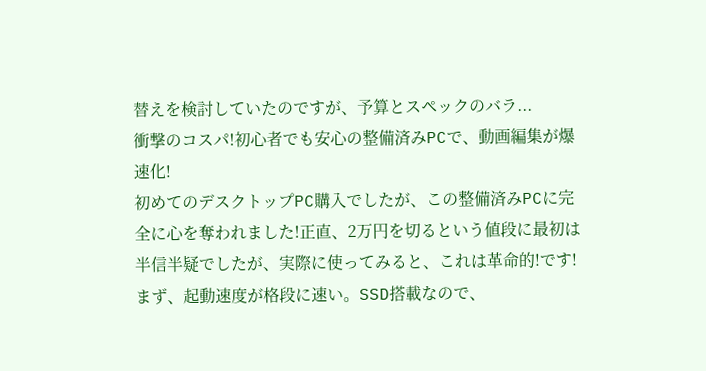替えを検討していたのですが、予算とスペックのバラ...
衝撃のコスパ!初心者でも安心の整備済みPCで、動画編集が爆速化!
初めてのデスクトップPC購入でしたが、この整備済みPCに完全に心を奪われました!正直、2万円を切るという値段に最初は半信半疑でしたが、実際に使ってみると、これは革命的!です! まず、起動速度が格段に速い。SSD搭載なので、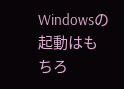Windowsの起動はもちろ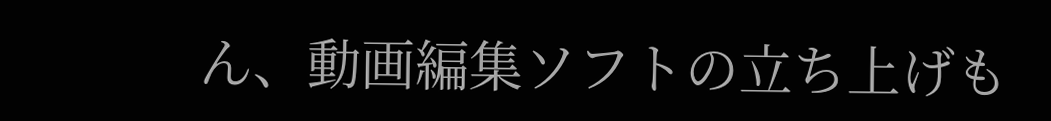ん、動画編集ソフトの立ち上げも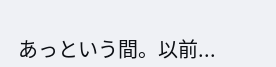あっという間。以前...